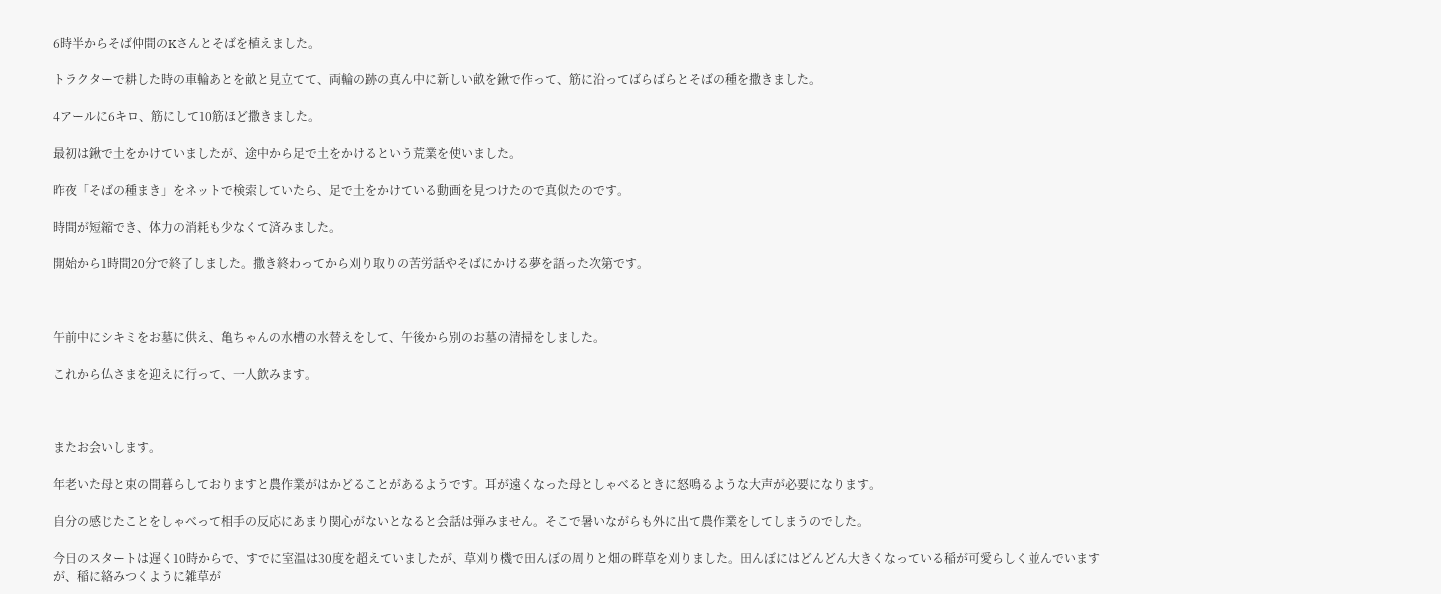6時半からそば仲間のKさんとそばを植えました。

トラクターで耕した時の車輪あとを畝と見立てて、両輪の跡の真ん中に新しい畝を鍬で作って、筋に沿ってばらばらとそばの種を撒きました。

4アールに6キロ、筋にして10筋ほど撒きました。

最初は鍬で土をかけていましたが、途中から足で土をかけるという荒業を使いました。

昨夜「そばの種まき」をネットで検索していたら、足で土をかけている動画を見つけたので真似たのです。

時間が短縮でき、体力の消耗も少なくて済みました。

開始から1時間20分で終了しました。撒き終わってから刈り取りの苦労話やそばにかける夢を語った次第です。



午前中にシキミをお墓に供え、亀ちゃんの水槽の水替えをして、午後から別のお墓の清掃をしました。

これから仏さまを迎えに行って、一人飲みます。



またお会いします。

年老いた母と束の間暮らしておりますと農作業がはかどることがあるようです。耳が遠くなった母としゃべるときに怒鳴るような大声が必要になります。

自分の感じたことをしゃべって相手の反応にあまり関心がないとなると会話は弾みません。そこで暑いながらも外に出て農作業をしてしまうのでした。

今日のスタートは遅く10時からで、すでに室温は30度を超えていましたが、草刈り機で田んぼの周りと畑の畔草を刈りました。田んぼにはどんどん大きくなっている稲が可愛らしく並んでいますが、稲に絡みつくように雑草が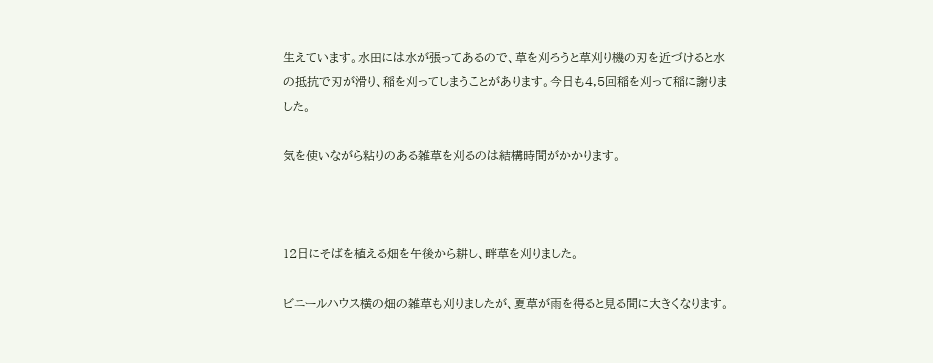生えています。水田には水が張ってあるので、草を刈ろうと草刈り機の刃を近づけると水の抵抗で刃が滑り、稲を刈ってしまうことがあります。今日も4,5回稲を刈って稲に謝りました。

気を使いながら粘りのある雑草を刈るのは結構時間がかかります。



12日にそばを植える畑を午後から耕し、畔草を刈りました。

ビニールハウス横の畑の雑草も刈りましたが、夏草が雨を得ると見る間に大きくなります。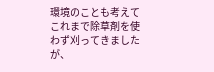環境のことも考えてこれまで除草剤を使わず刈ってきましたが、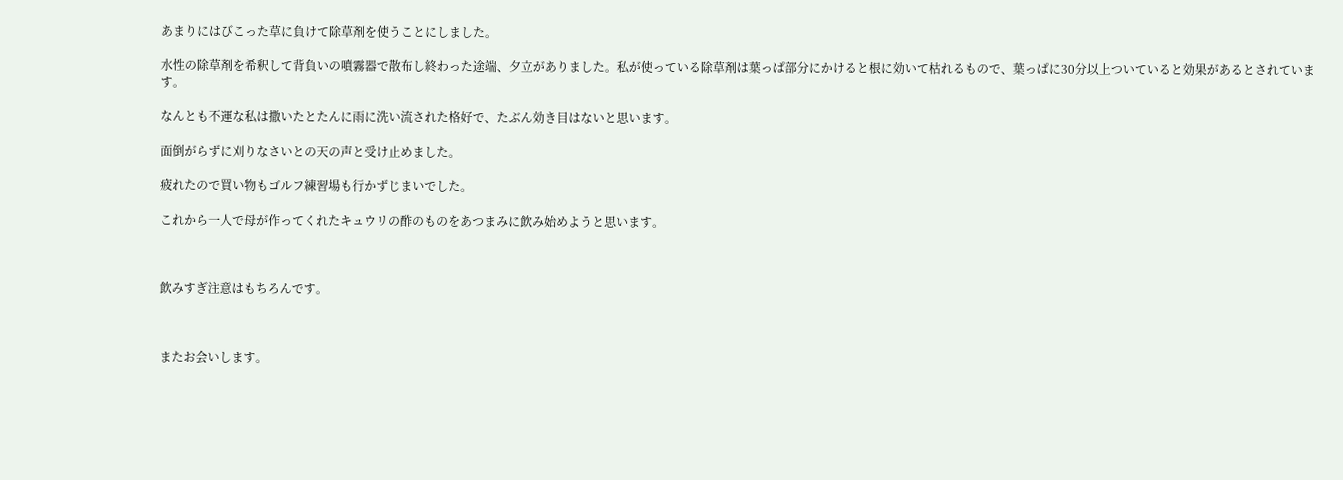あまりにはびこった草に負けて除草剤を使うことにしました。

水性の除草剤を希釈して背負いの噴霧器で散布し終わった途端、夕立がありました。私が使っている除草剤は葉っぱ部分にかけると根に効いて枯れるもので、葉っぱに30分以上ついていると効果があるとされています。

なんとも不運な私は撒いたとたんに雨に洗い流された格好で、たぶん効き目はないと思います。

面倒がらずに刈りなさいとの天の声と受け止めました。

疲れたので買い物もゴルフ練習場も行かずじまいでした。

これから一人で母が作ってくれたキュウリの酢のものをあつまみに飲み始めようと思います。



飲みすぎ注意はもちろんです。



またお会いします。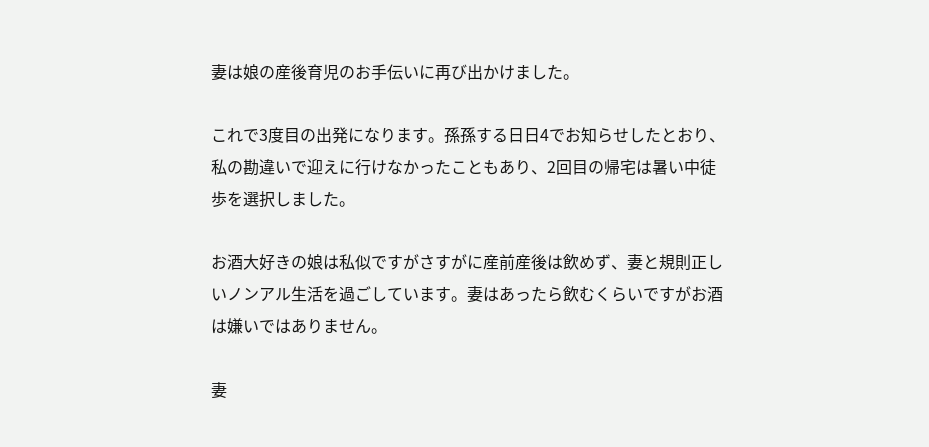妻は娘の産後育児のお手伝いに再び出かけました。

これで3度目の出発になります。孫孫する日日4でお知らせしたとおり、私の勘違いで迎えに行けなかったこともあり、2回目の帰宅は暑い中徒歩を選択しました。

お酒大好きの娘は私似ですがさすがに産前産後は飲めず、妻と規則正しいノンアル生活を過ごしています。妻はあったら飲むくらいですがお酒は嫌いではありません。

妻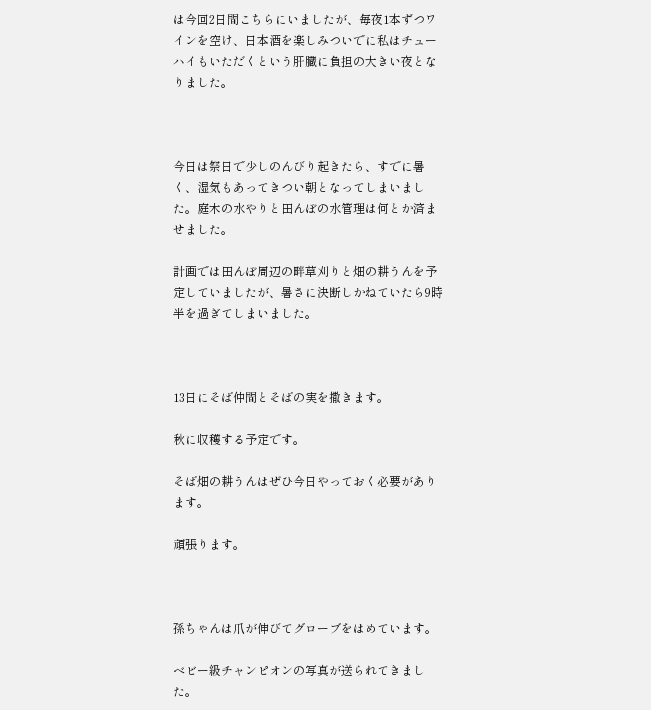は今回2日間こちらにいましたが、毎夜1本ずつワインを空け、日本酒を楽しみついでに私はチューハイもいただくという肝臓に負担の大きい夜となりました。



今日は祭日で少しのんびり起きたら、すでに暑く、湿気もあってきつい朝となってしまいました。庭木の水やりと田んぼの水管理は何とか済ませました。

計画では田んぼ周辺の畔草刈りと畑の耕うんを予定していましたが、暑さに決断しかねていたら9時半を過ぎてしまいました。



13日にそば仲間とそばの実を撒きます。

秋に収穫する予定です。

そば畑の耕うんはぜひ今日やっておく必要があります。

頑張ります。



孫ちゃんは爪が伸びてグローブをはめています。

ベビー級チャンピオンの写真が送られてきました。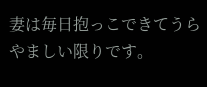妻は毎日抱っこできてうらやましい限りです。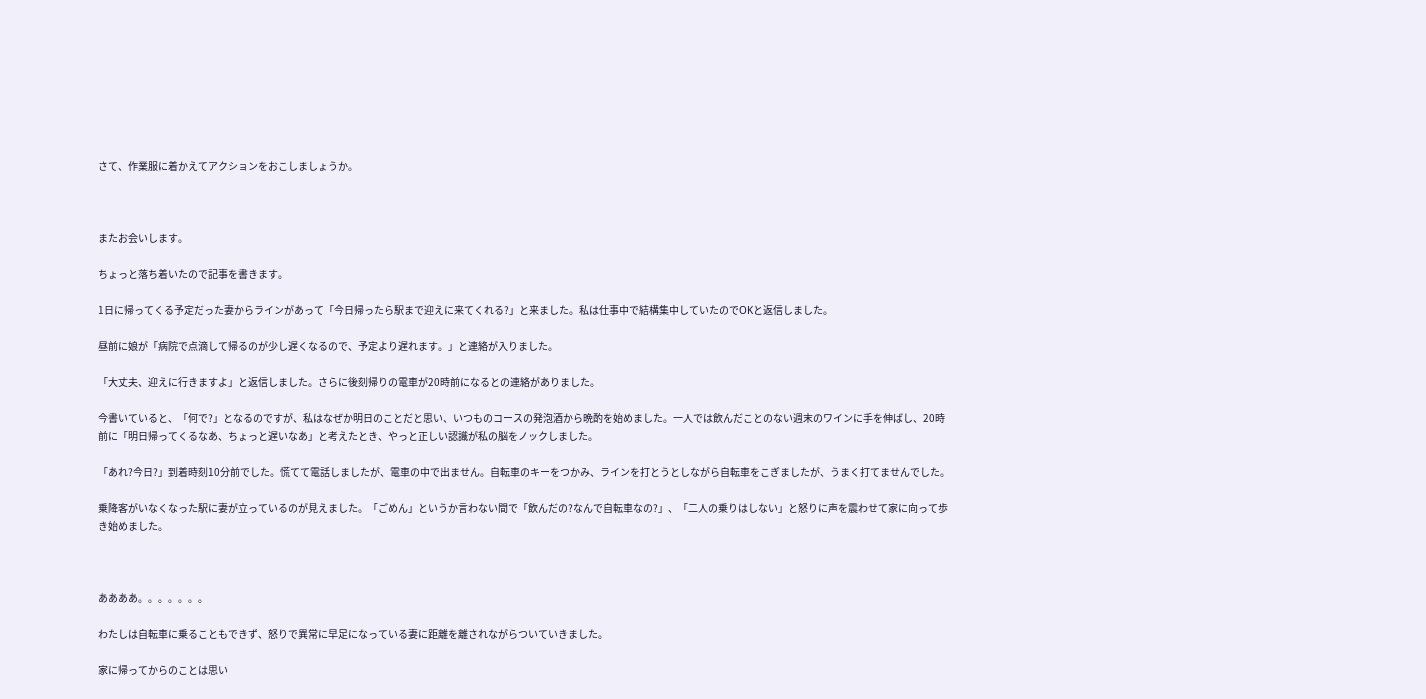さて、作業服に着かえてアクションをおこしましょうか。



またお会いします。

ちょっと落ち着いたので記事を書きます。

1日に帰ってくる予定だった妻からラインがあって「今日帰ったら駅まで迎えに来てくれる?」と来ました。私は仕事中で結構集中していたのでOKと返信しました。

昼前に娘が「病院で点滴して帰るのが少し遅くなるので、予定より遅れます。」と連絡が入りました。

「大丈夫、迎えに行きますよ」と返信しました。さらに後刻帰りの電車が20時前になるとの連絡がありました。

今書いていると、「何で?」となるのですが、私はなぜか明日のことだと思い、いつものコースの発泡酒から晩酌を始めました。一人では飲んだことのない週末のワインに手を伸ばし、20時前に「明日帰ってくるなあ、ちょっと遅いなあ」と考えたとき、やっと正しい認識が私の脳をノックしました。

「あれ?今日?」到着時刻10分前でした。慌てて電話しましたが、電車の中で出ません。自転車のキーをつかみ、ラインを打とうとしながら自転車をこぎましたが、うまく打てませんでした。

乗降客がいなくなった駅に妻が立っているのが見えました。「ごめん」というか言わない間で「飲んだの?なんで自転車なの?」、「二人の乗りはしない」と怒りに声を震わせて家に向って歩き始めました。



ああああ。。。。。。。

わたしは自転車に乗ることもできず、怒りで異常に早足になっている妻に距離を離されながらついていきました。

家に帰ってからのことは思い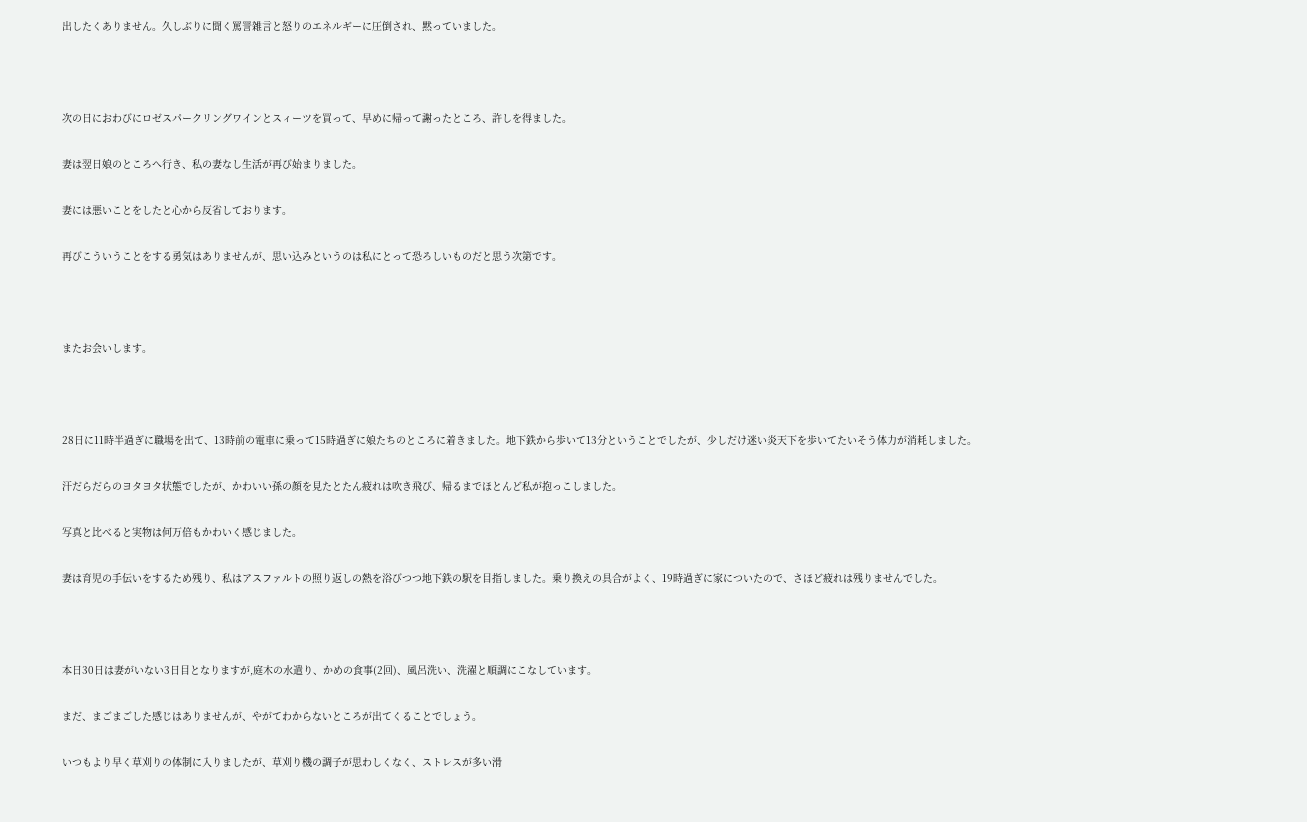出したくありません。久しぶりに聞く罵詈雑言と怒りのエネルギーに圧倒され、黙っていました。



次の日におわびにロゼスパークリングワインとスィーツを買って、早めに帰って謝ったところ、許しを得ました。

妻は翌日娘のところへ行き、私の妻なし生活が再び始まりました。

妻には悪いことをしたと心から反省しております。

再びこういうことをする勇気はありませんが、思い込みというのは私にとって恐ろしいものだと思う次第です。



またお会いします。



28日に11時半過ぎに職場を出て、13時前の電車に乗って15時過ぎに娘たちのところに着きました。地下鉄から歩いて13分ということでしたが、少しだけ迷い炎天下を歩いてたいそう体力が消耗しました。

汗だらだらのヨタヨタ状態でしたが、かわいい孫の顔を見たとたん疲れは吹き飛び、帰るまでほとんど私が抱っこしました。

写真と比べると実物は何万倍もかわいく感じました。

妻は育児の手伝いをするため残り、私はアスファルトの照り返しの熱を浴びつつ地下鉄の駅を目指しました。乗り換えの具合がよく、19時過ぎに家についたので、さほど疲れは残りませんでした。



本日30日は妻がいない3日目となりますが,庭木の水遣り、かめの食事(2回)、風呂洗い、洗濯と順調にこなしています。

まだ、まごまごした感じはありませんが、やがてわからないところが出てくることでしょう。

いつもより早く草刈りの体制に入りましたが、草刈り機の調子が思わしくなく、ストレスが多い滑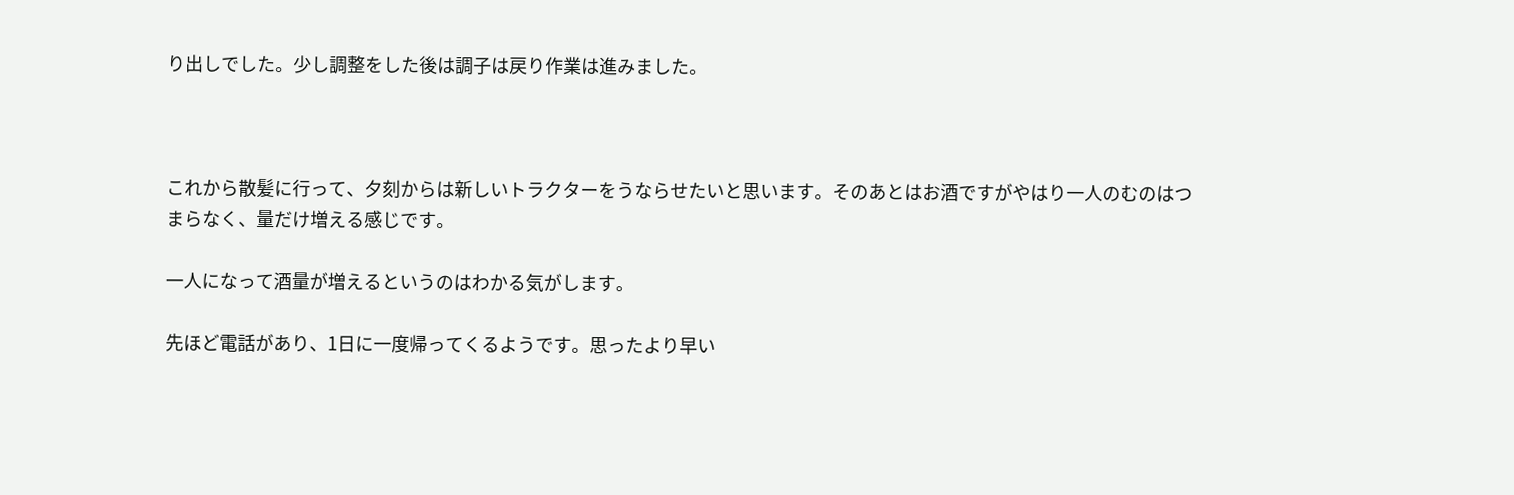り出しでした。少し調整をした後は調子は戻り作業は進みました。



これから散髪に行って、夕刻からは新しいトラクターをうならせたいと思います。そのあとはお酒ですがやはり一人のむのはつまらなく、量だけ増える感じです。

一人になって酒量が増えるというのはわかる気がします。

先ほど電話があり、1日に一度帰ってくるようです。思ったより早い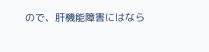ので、肝機能障害にはなら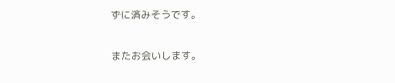ずに済みそうです。

またお会いします。